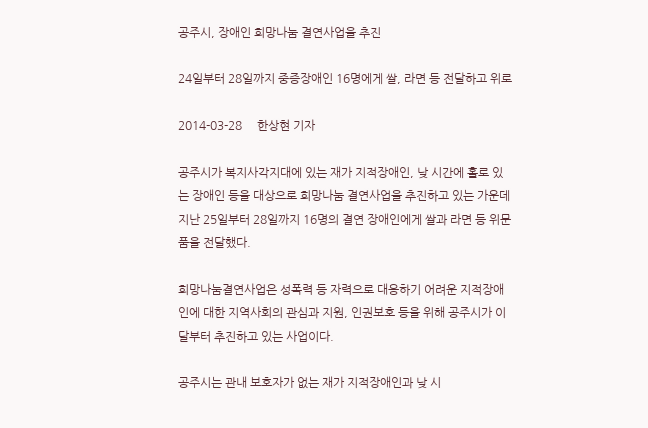공주시, 장애인 희망나눔 결연사업을 추진

24일부터 28일까지 중증장애인 16명에게 쌀, 라면 등 전달하고 위로

2014-03-28     한상현 기자

공주시가 복지사각지대에 있는 재가 지적장애인, 낮 시간에 홀로 있는 장애인 등을 대상으로 희망나눔 결연사업을 추진하고 있는 가운데 지난 25일부터 28일까지 16명의 결연 장애인에게 쌀과 라면 등 위문품을 전달했다.

희망나눔결연사업은 성폭력 등 자력으로 대응하기 어려운 지적장애인에 대한 지역사회의 관심과 지원, 인권보호 등을 위해 공주시가 이 달부터 추진하고 있는 사업이다.

공주시는 관내 보호자가 없는 재가 지적장애인과 낮 시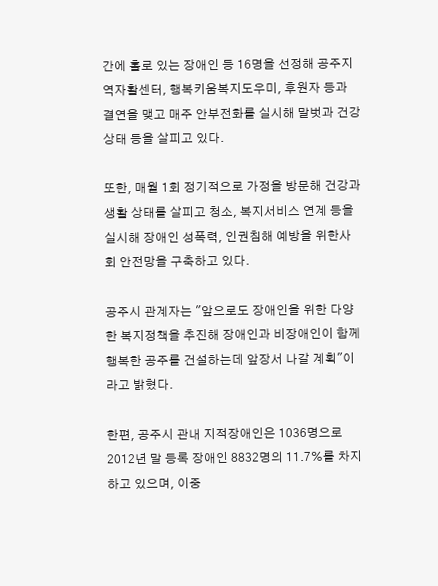간에 홀로 있는 장애인 등 16명을 선정해 공주지역자활센터, 행복키움복지도우미, 후원자 등과 결연을 맺고 매주 안부전화를 실시해 말벗과 건강상태 등을 살피고 있다.

또한, 매월 1회 정기적으로 가정을 방문해 건강과 생활 상태를 살피고 청소, 복지서비스 연계 등을 실시해 장애인 성폭력, 인권침해 예방을 위한사회 안전망을 구축하고 있다.

공주시 관계자는 "앞으로도 장애인을 위한 다양한 복지정책을 추진해 장애인과 비장애인이 함께 행복한 공주를 건설하는데 앞장서 나갈 계획"이라고 밝혔다.

한편, 공주시 관내 지적장애인은 1036명으로 2012년 말 등록 장애인 8832명의 11.7%를 차지하고 있으며, 이중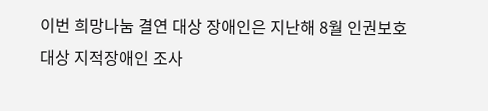이번 희망나눔 결연 대상 장애인은 지난해 8월 인권보호대상 지적장애인 조사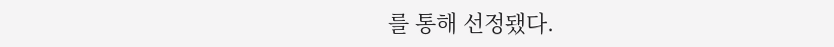를 통해 선정됐다.